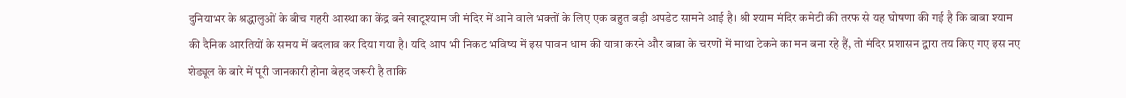दुनियाभर के श्रद्धालुओं के बीच गहरी आस्था का केंद्र बने खाटूश्याम जी मंदिर में आने वाले भक्तों के लिए एक बहुत बड़ी अपडेट सामने आई है। श्री श्याम मंदिर कमेटी की तरफ से यह घोषणा की गई है कि बाबा श्याम की दैनिक आरतियों के समय में बदलाव कर दिया गया है। यदि आप भी निकट भविष्य में इस पावन धाम की यात्रा करने और बाबा के चरणों में माथा टेकने का मन बना रहे हैं, तो मंदिर प्रशासन द्वारा तय किए गए इस नए शेड्यूल के बारे में पूरी जानकारी होना बेहद जरूरी है ताकि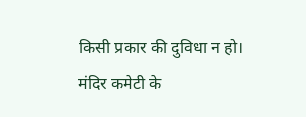किसी प्रकार की दुविधा न हो।
मंदिर कमेटी के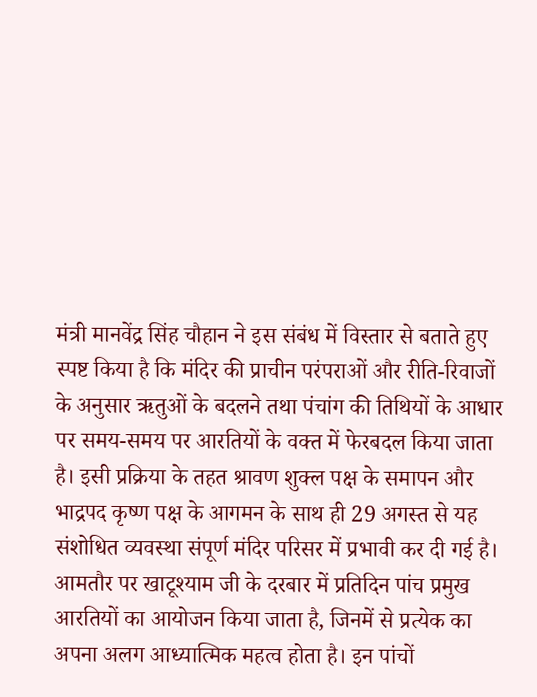मंत्री मानवेंद्र सिंह चौहान ने इस संबंध में विस्तार से बताते हुए स्पष्ट किया है कि मंदिर की प्राचीन परंपराओं और रीति-रिवाजों के अनुसार ऋतुओं के बदलने तथा पंचांग की तिथियों के आधार पर समय-समय पर आरतियों के वक्त में फेरबदल किया जाता है। इसी प्रक्रिया के तहत श्रावण शुक्ल पक्ष के समापन और भाद्रपद कृष्ण पक्ष के आगमन के साथ ही 29 अगस्त से यह संशोधित व्यवस्था संपूर्ण मंदिर परिसर में प्रभावी कर दी गई है। आमतौर पर खाटूश्याम जी के दरबार में प्रतिदिन पांच प्रमुख आरतियों का आयोजन किया जाता है, जिनमें से प्रत्येक का अपना अलग आध्यात्मिक महत्व होता है। इन पांचों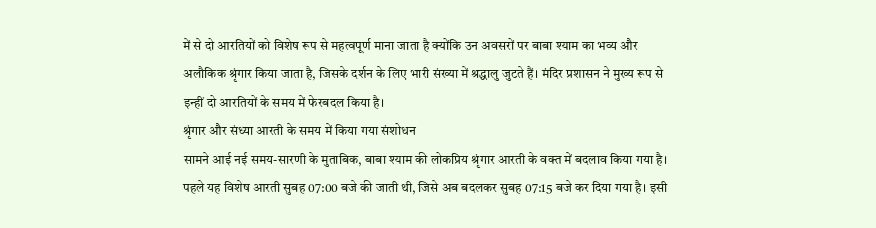में से दो आरतियों को विशेष रूप से महत्वपूर्ण माना जाता है क्योंकि उन अवसरों पर बाबा श्याम का भव्य और अलौकिक श्रृंगार किया जाता है, जिसके दर्शन के लिए भारी संख्या में श्रद्धालु जुटते हैं। मंदिर प्रशासन ने मुख्य रूप से इन्हीं दो आरतियों के समय में फेरबदल किया है।
श्रृंगार और संध्या आरती के समय में किया गया संशोधन
सामने आई नई समय-सारणी के मुताबिक, बाबा श्याम की लोकप्रिय श्रृंगार आरती के वक्त में बदलाव किया गया है। पहले यह विशेष आरती सुबह 07:00 बजे की जाती थी, जिसे अब बदलकर सुबह 07:15 बजे कर दिया गया है। इसी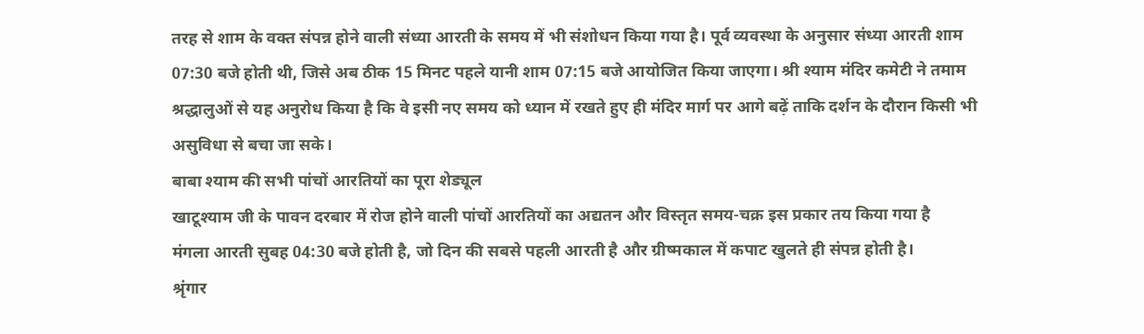तरह से शाम के वक्त संपन्न होने वाली संध्या आरती के समय में भी संशोधन किया गया है। पूर्व व्यवस्था के अनुसार संध्या आरती शाम 07:30 बजे होती थी, जिसे अब ठीक 15 मिनट पहले यानी शाम 07:15 बजे आयोजित किया जाएगा। श्री श्याम मंदिर कमेटी ने तमाम श्रद्धालुओं से यह अनुरोध किया है कि वे इसी नए समय को ध्यान में रखते हुए ही मंदिर मार्ग पर आगे बढ़ें ताकि दर्शन के दौरान किसी भी असुविधा से बचा जा सके।
बाबा श्याम की सभी पांचों आरतियों का पूरा शेड्यूल
खाटूश्याम जी के पावन दरबार में रोज होने वाली पांचों आरतियों का अद्यतन और विस्तृत समय-चक्र इस प्रकार तय किया गया है
मंगला आरती सुबह 04:30 बजे होती है, जो दिन की सबसे पहली आरती है और ग्रीष्मकाल में कपाट खुलते ही संपन्न होती है।
श्रृंगार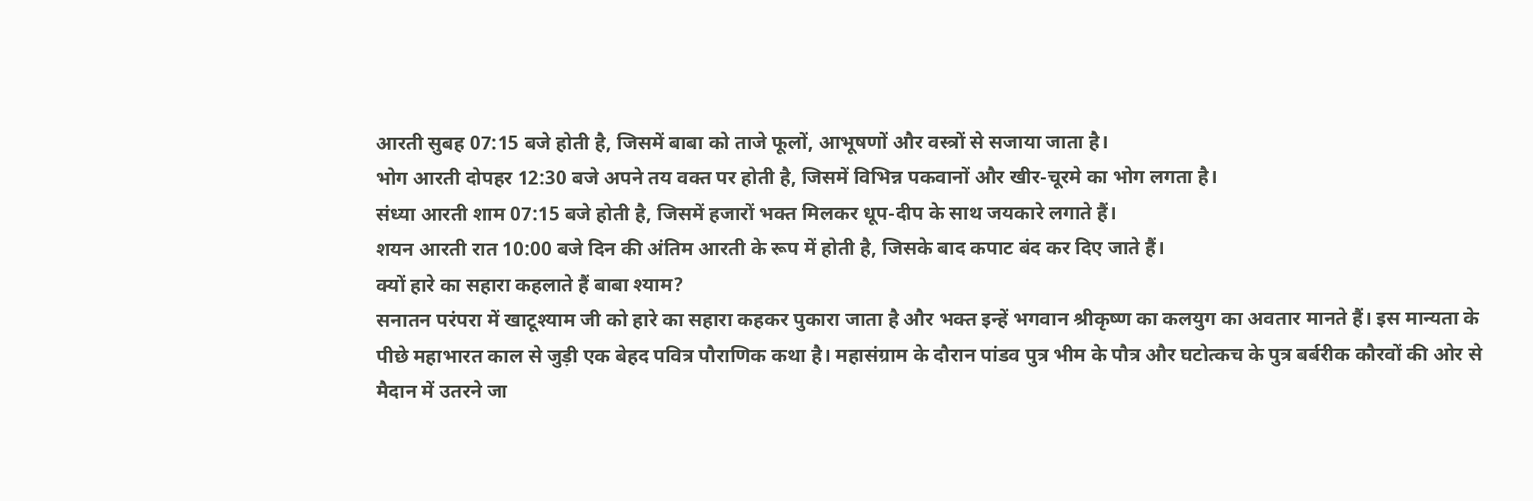आरती सुबह 07:15 बजे होती है, जिसमें बाबा को ताजे फूलों, आभूषणों और वस्त्रों से सजाया जाता है।
भोग आरती दोपहर 12:30 बजे अपने तय वक्त पर होती है, जिसमें विभिन्न पकवानों और खीर-चूरमे का भोग लगता है।
संध्या आरती शाम 07:15 बजे होती है, जिसमें हजारों भक्त मिलकर धूप-दीप के साथ जयकारे लगाते हैं।
शयन आरती रात 10:00 बजे दिन की अंतिम आरती के रूप में होती है, जिसके बाद कपाट बंद कर दिए जाते हैं।
क्यों हारे का सहारा कहलाते हैं बाबा श्याम?
सनातन परंपरा में खाटूश्याम जी को हारे का सहारा कहकर पुकारा जाता है और भक्त इन्हें भगवान श्रीकृष्ण का कलयुग का अवतार मानते हैं। इस मान्यता के पीछे महाभारत काल से जुड़ी एक बेहद पवित्र पौराणिक कथा है। महासंग्राम के दौरान पांडव पुत्र भीम के पौत्र और घटोत्कच के पुत्र बर्बरीक कौरवों की ओर से मैदान में उतरने जा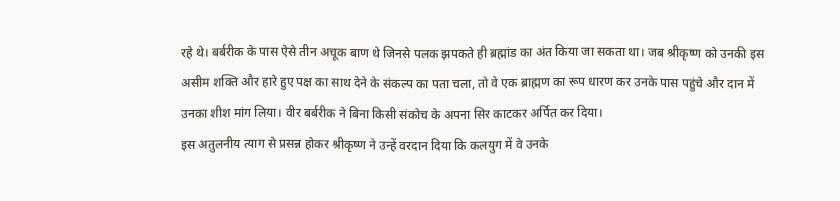रहे थे। बर्बरीक के पास ऐसे तीन अचूक बाण थे जिनसे पलक झपकते ही ब्रह्मांड का अंत किया जा सकता था। जब श्रीकृष्ण को उनकी इस असीम शक्ति और हारे हुए पक्ष का साथ देने के संकल्प का पता चला, तो वे एक ब्राह्मण का रूप धारण कर उनके पास पहुंचे और दान में उनका शीश मांग लिया। वीर बर्बरीक ने बिना किसी संकोच के अपना सिर काटकर अर्पित कर दिया।
इस अतुलनीय त्याग से प्रसन्न होकर श्रीकृष्ण ने उन्हें वरदान दिया कि कलयुग में वे उनके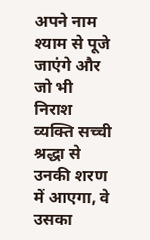अपने नाम श्याम से पूजे जाएंगे और जो भी निराश व्यक्ति सच्ची श्रद्धा से उनकी शरण में आएगा, वे उसका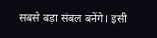सबसे बड़ा संबल बनेंगे। इसी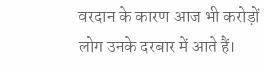वरदान के कारण आज भी करोड़ों लोग उनके दरबार में आते हैं।